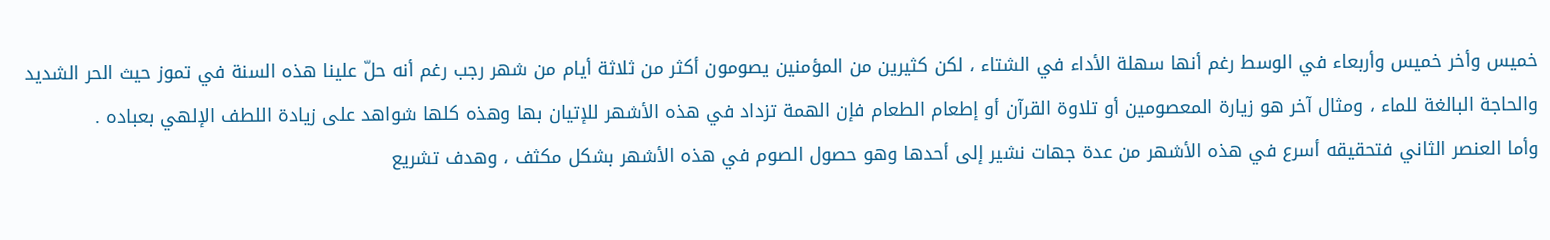خميس وأخر خميس وأربعاء في الوسط رغم أنها سهلة الأداء في الشتاء ، لكن كثيرين من المؤمنين يصومون أكثر من ثلاثة أيام من شهر رجب رغم أنه حلّ علينا هذه السنة في تموز حيث الحر الشديد والحاجة البالغة للماء ، ومثال آخر هو زيارة المعصومين أو تلاوة القرآن أو إطعام الطعام فإن الهمة تزداد في هذه الأشهر للإتيان بها وهذه كلها شواهد على زيادة اللطف الإلهي بعباده .
وأما العنصر الثاني فتحقيقه أسرع في هذه الأشهر من عدة جهات نشير إلى أحدها وهو حصول الصوم في هذه الأشهر بشكل مكثف ، وهدف تشريع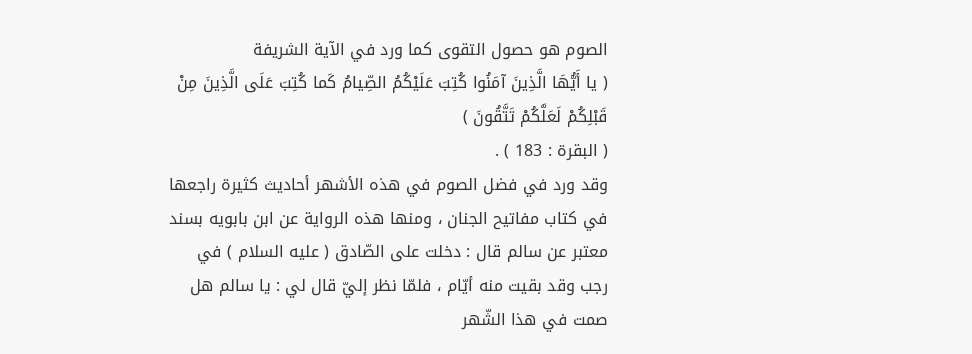الصوم هو حصول التقوى كما ورد في الآية الشريفة
( يا أَيُّهَا الَّذِينَ آمَنُوا كُتِبَ عَلَيْكُمُ الصِّيامُ كَما كُتِبَ عَلَى الَّذِينَ مِنْ قَبْلِكُمْ لَعَلَّكُمْ تَتَّقُونَ )
( البقرة : 183 ) .
وقد ورد في فضل الصوم في هذه الأشهر أحاديث كثيرة راجعها في كتاب مفاتيح الجنان ، ومنها هذه الرواية عن ابن بابويه بسند معتبر عن سالم قال : دخلت على الصّادق ( عليه السلام ) في رجب وقد بقيت منه أيّام ، فلمّا نظر إليّ قال لي : يا سالم هل صمت في هذا الشّهر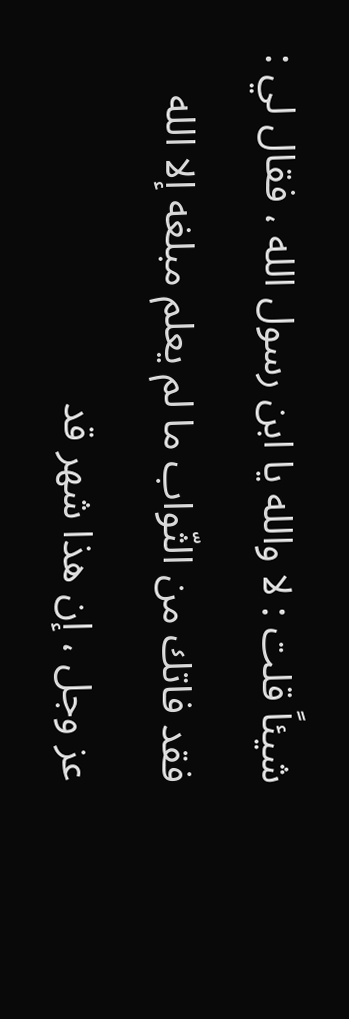شيئاً قلت : لا والله يا ابن رسول الله ، فقال لي : فقد فاتك من الثّواب ما لم يعلم مبلغه إلا الله عز وجل ، إن هذا شهر قد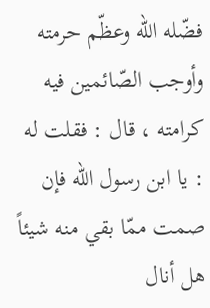فضّله الله وعظّم حرمته وأوجب الصّائمين فيه كرامته ، قال : فقلت له : يا ابن رسول الله فإن صمت ممّا بقي منه شيئاً هل أنال